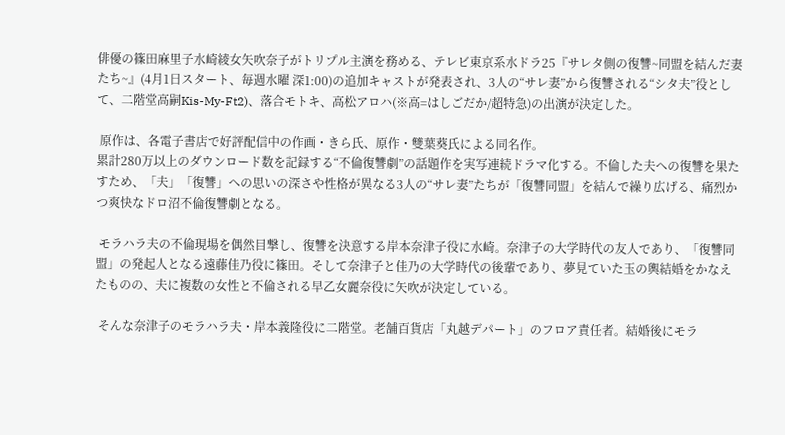俳優の篠田麻里子水崎綾女矢吹奈子がトリプル主演を務める、テレビ東京系水ドラ25『サレタ側の復讐~同盟を結んだ妻たち~』(4月1日スタート、毎週水曜 深1:00)の追加キャストが発表され、3人の“サレ妻”から復讐される“シタ夫”役として、二階堂高嗣Kis-My-Ft2)、落合モトキ、高松アロハ(※高=はしごだか/超特急)の出演が決定した。

 原作は、各電子書店で好評配信中の作画・きら氏、原作・雙葉葵氏による同名作。
累計280万以上のダウンロード数を記録する“不倫復讐劇”の話題作を実写連続ドラマ化する。不倫した夫への復讐を果たすため、「夫」「復讐」への思いの深さや性格が異なる3人の“サレ妻”たちが「復讐同盟」を結んで繰り広げる、痛烈かつ爽快なドロ沼不倫復讐劇となる。

 モラハラ夫の不倫現場を偶然目撃し、復讐を決意する岸本奈津子役に水崎。奈津子の大学時代の友人であり、「復讐同盟」の発起人となる遠藤佳乃役に篠田。そして奈津子と佳乃の大学時代の後輩であり、夢見ていた玉の輿結婚をかなえたものの、夫に複数の女性と不倫される早乙女麗奈役に矢吹が決定している。

 そんな奈津子のモラハラ夫・岸本義隆役に二階堂。老舗百貨店「丸越デパート」のフロア責任者。結婚後にモラ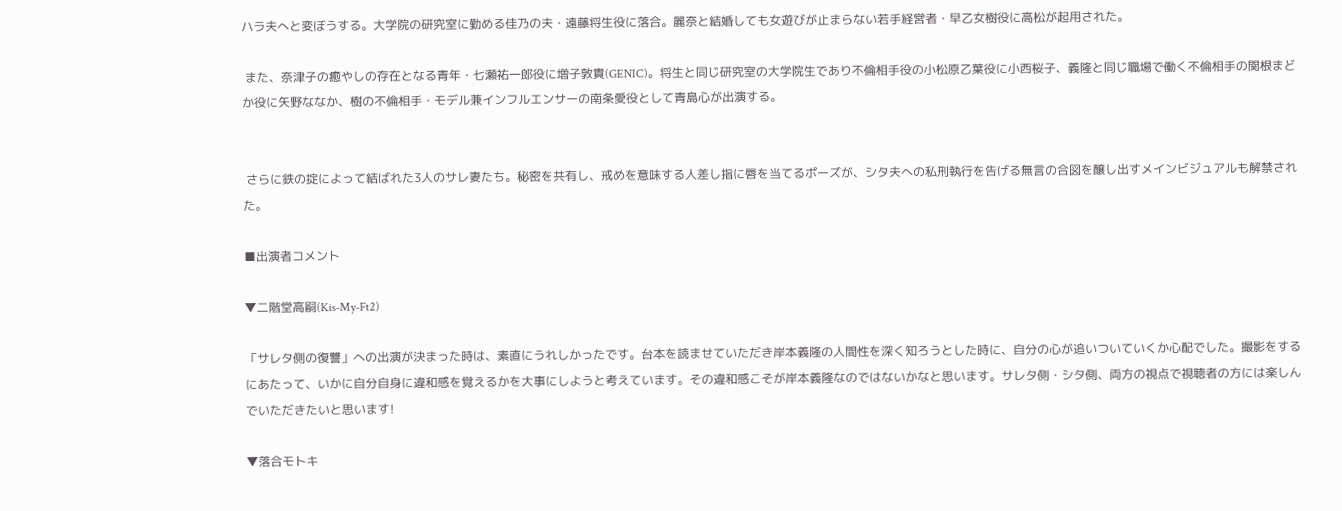ハラ夫へと変ぼうする。大学院の研究室に勤める佳乃の夫・遠藤将生役に落合。麗奈と結婚しても女遊びが止まらない若手経営者・早乙女樹役に高松が起用された。

 また、奈津子の癒やしの存在となる青年・七瀬祐一郎役に増子敦貴(GENIC)。将生と同じ研究室の大学院生であり不倫相手役の小松原乙葉役に小西桜子、義隆と同じ職場で働く不倫相手の関根まどか役に矢野ななか、樹の不倫相手・モデル兼インフルエンサーの南条愛役として青島心が出演する。


 さらに鉄の掟によって結ばれた3人のサレ妻たち。秘密を共有し、戒めを意味する人差し指に唇を当てるポーズが、シタ夫への私刑執行を告げる無言の合図を醸し出すメインビジュアルも解禁された。

■出演者コメント

▼二階堂高嗣(Kis-My-Ft2)

「サレタ側の復讐」への出演が決まった時は、素直にうれしかったです。台本を読ませていただき岸本義隆の人間性を深く知ろうとした時に、自分の心が追いついていくか心配でした。撮影をするにあたって、いかに自分自身に違和感を覚えるかを大事にしようと考えています。その違和感こそが岸本義隆なのではないかなと思います。サレタ側・シタ側、両方の視点で視聴者の方には楽しんでいただきたいと思います!

▼落合モトキ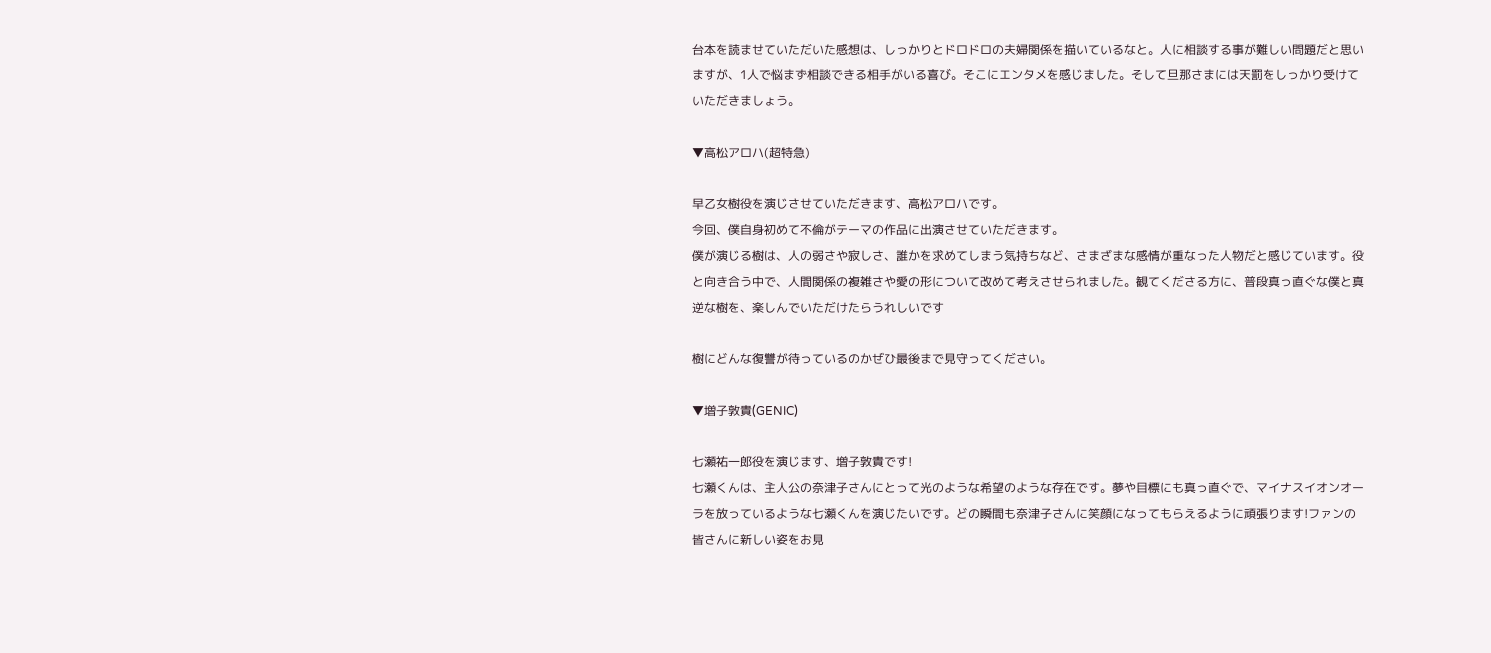台本を読ませていただいた感想は、しっかりとドロドロの夫婦関係を描いているなと。人に相談する事が難しい問題だと思いますが、1人で悩まず相談できる相手がいる喜び。そこにエンタメを感じました。そして旦那さまには天罰をしっかり受けていただきましょう。

▼高松アロハ(超特急)

早乙女樹役を演じさせていただきます、高松アロハです。
今回、僕自身初めて不倫がテーマの作品に出演させていただきます。
僕が演じる樹は、人の弱さや寂しさ、誰かを求めてしまう気持ちなど、さまざまな感情が重なった人物だと感じています。役と向き合う中で、人間関係の複雑さや愛の形について改めて考えさせられました。観てくださる方に、普段真っ直ぐな僕と真逆な樹を、楽しんでいただけたらうれしいです

樹にどんな復讐が待っているのかぜひ最後まで見守ってください。

▼増子敦貴(GENIC)

七瀬祐一郎役を演じます、増子敦貴です!
七瀬くんは、主人公の奈津子さんにとって光のような希望のような存在です。夢や目標にも真っ直ぐで、マイナスイオンオーラを放っているような七瀬くんを演じたいです。どの瞬間も奈津子さんに笑顔になってもらえるように頑張ります!ファンの皆さんに新しい姿をお見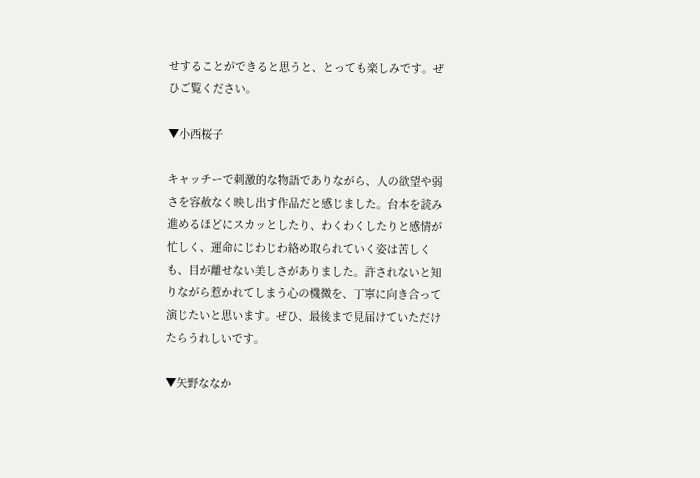せすることができると思うと、とっても楽しみです。ぜひご覧ください。

▼小西桜子

キャッチーで刺激的な物語でありながら、人の欲望や弱さを容赦なく映し出す作品だと感じました。台本を読み進めるほどにスカッとしたり、わくわくしたりと感情が忙しく、運命にじわじわ絡め取られていく姿は苦しくも、目が離せない美しさがありました。許されないと知りながら惹かれてしまう心の機微を、丁寧に向き合って演じたいと思います。ぜひ、最後まで見届けていただけたらうれしいです。

▼矢野ななか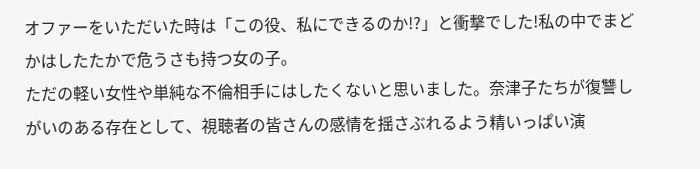オファーをいただいた時は「この役、私にできるのか!?」と衝撃でした!私の中でまどかはしたたかで危うさも持つ女の子。
ただの軽い女性や単純な不倫相手にはしたくないと思いました。奈津子たちが復讐しがいのある存在として、視聴者の皆さんの感情を揺さぶれるよう精いっぱい演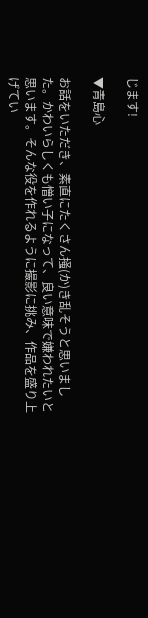じます!

▼青島心

お話をいただき、素直にたくさん掻(か)き乱そうと思いました。かわいらしくも憎い子になって、良い意味で嫌われたいと思います。そんな役を作れるように撮影に挑み、作品を盛り上げてい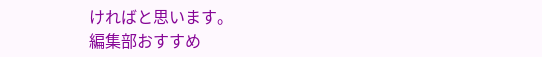ければと思います。
編集部おすすめ